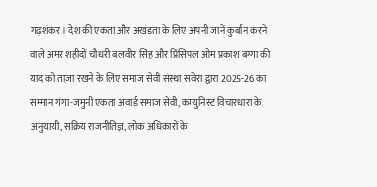गढ़शंकर। देश की एकता और अखंडता के लिए अपनी जानें कुर्बान करने वाले अमर शहीदों चौधरी बलवीर सिंह और प्रिंसिपल ओम प्रकाश बग्गा की याद को ताज़ा रखने के लिए समाज सेवी संस्था सवेरा द्वारा 2025-26 का सम्मान गंगा-जमुनी एकता अवार्ड समाज सेवी, कम्युनिस्ट विचारधारा के अनुयायी, सक्रिय राजनीतिज्ञ, लोक अधिकारों के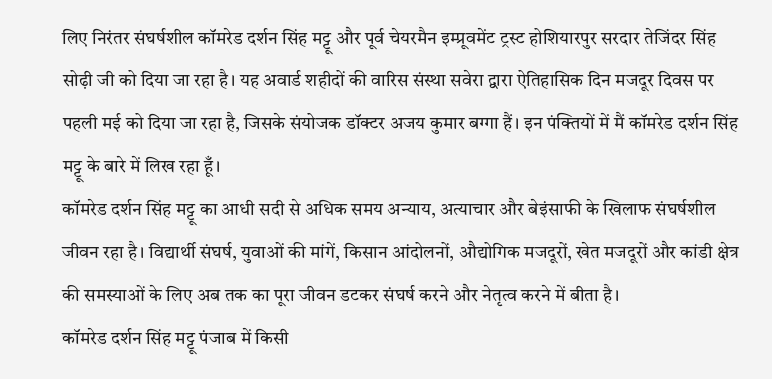लिए निरंतर संघर्षशील कॉमरेड दर्शन सिंह मट्टू और पूर्व चेयरमैन इम्प्रूवमेंट ट्रस्ट होशियारपुर सरदार तेजिंदर सिंह सोढ़ी जी को दिया जा रहा है। यह अवार्ड शहीदों की वारिस संस्था सवेरा द्वारा ऐतिहासिक दिन मजदूर दिवस पर पहली मई को दिया जा रहा है, जिसके संयोजक डॉक्टर अजय कुमार बग्गा हैं। इन पंक्तियों में मैं कॉमरेड दर्शन सिंह मट्टू के बारे में लिख रहा हूँ।
कॉमरेड दर्शन सिंह मट्टू का आधी सदी से अधिक समय अन्याय, अत्याचार और बेइंसाफी के खिलाफ संघर्षशील जीवन रहा है। विद्यार्थी संघर्ष, युवाओं की मांगें, किसान आंदोलनों, औद्योगिक मजदूरों, खेत मजदूरों और कांडी क्षेत्र की समस्याओं के लिए अब तक का पूरा जीवन डटकर संघर्ष करने और नेतृत्व करने में बीता है।
कॉमरेड दर्शन सिंह मट्टू पंजाब में किसी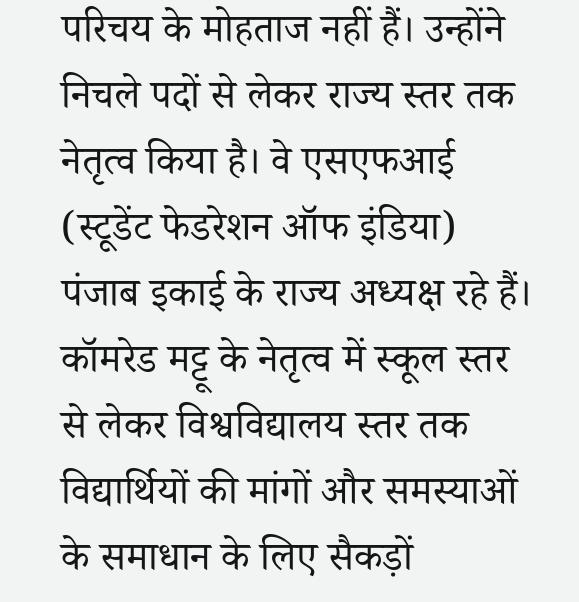परिचय के मोहताज नहीं हैं। उन्होंने निचले पदों से लेकर राज्य स्तर तक नेतृत्व किया है। वे एसएफआई (स्टूडेंट फेडरेशन ऑफ इंडिया) पंजाब इकाई के राज्य अध्यक्ष रहे हैं। कॉमरेड मट्टू के नेतृत्व में स्कूल स्तर से लेकर विश्वविद्यालय स्तर तक विद्यार्थियों की मांगों और समस्याओं के समाधान के लिए सैकड़ों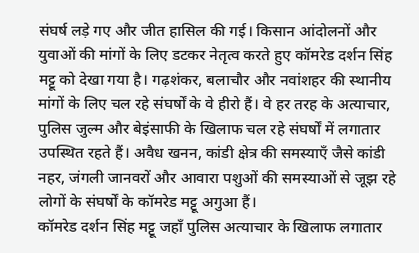संघर्ष लड़े गए और जीत हासिल की गई। किसान आंदोलनों और युवाओं की मांगों के लिए डटकर नेतृत्व करते हुए कॉमरेड दर्शन सिंह मट्टू को देखा गया है। गढ़शंकर, बलाचौर और नवांशहर की स्थानीय मांगों के लिए चल रहे संघर्षों के वे हीरो हैं। वे हर तरह के अत्याचार, पुलिस जुल्म और बेइंसाफी के खिलाफ चल रहे संघर्षों में लगातार उपस्थित रहते हैं। अवैध खनन, कांडी क्षेत्र की समस्याएँ जैसे कांडी नहर, जंगली जानवरों और आवारा पशुओं की समस्याओं से जूझ रहे लोगों के संघर्षों के कॉमरेड मट्टू अगुआ हैं।
कॉमरेड दर्शन सिंह मट्टू जहाँ पुलिस अत्याचार के खिलाफ लगातार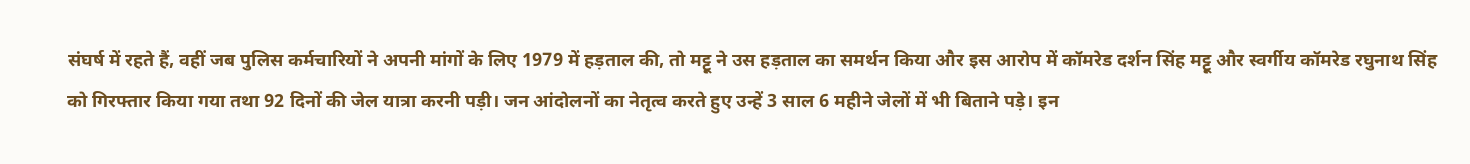संघर्ष में रहते हैं, वहीं जब पुलिस कर्मचारियों ने अपनी मांगों के लिए 1979 में हड़ताल की, तो मट्टू ने उस हड़ताल का समर्थन किया और इस आरोप में कॉमरेड दर्शन सिंह मट्टू और स्वर्गीय कॉमरेड रघुनाथ सिंह को गिरफ्तार किया गया तथा 92 दिनों की जेल यात्रा करनी पड़ी। जन आंदोलनों का नेतृत्व करते हुए उन्हें 3 साल 6 महीने जेलों में भी बिताने पड़े। इन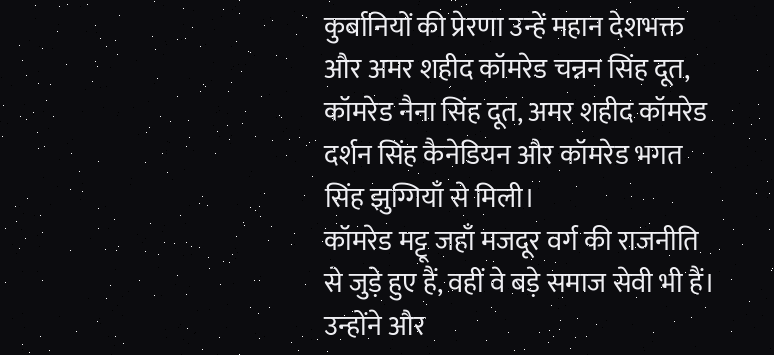कुर्बानियों की प्रेरणा उन्हें महान देशभक्त और अमर शहीद कॉमरेड चन्नन सिंह दूत, कॉमरेड नैना सिंह दूत, अमर शहीद कॉमरेड दर्शन सिंह कैनेडियन और कॉमरेड भगत सिंह झुग्गियाँ से मिली।
कॉमरेड मट्टू जहाँ मजदूर वर्ग की राजनीति से जुड़े हुए हैं, वहीं वे बड़े समाज सेवी भी हैं। उन्होंने और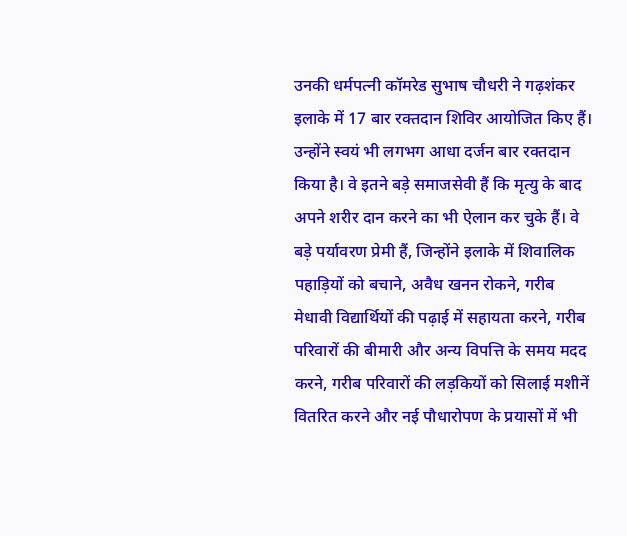उनकी धर्मपत्नी कॉमरेड सुभाष चौधरी ने गढ़शंकर इलाके में 17 बार रक्तदान शिविर आयोजित किए हैं। उन्होंने स्वयं भी लगभग आधा दर्जन बार रक्तदान किया है। वे इतने बड़े समाजसेवी हैं कि मृत्यु के बाद अपने शरीर दान करने का भी ऐलान कर चुके हैं। वे बड़े पर्यावरण प्रेमी हैं, जिन्होंने इलाके में शिवालिक पहाड़ियों को बचाने, अवैध खनन रोकने, गरीब मेधावी विद्यार्थियों की पढ़ाई में सहायता करने, गरीब परिवारों की बीमारी और अन्य विपत्ति के समय मदद करने, गरीब परिवारों की लड़कियों को सिलाई मशीनें वितरित करने और नई पौधारोपण के प्रयासों में भी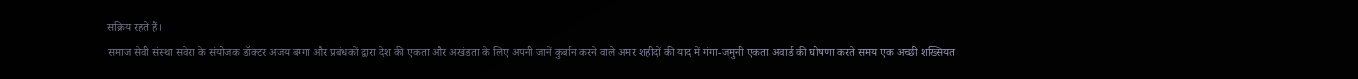सक्रिय रहते हैं।
समाज सेवी संस्था सवेरा के संयोजक डॉक्टर अजय बग्गा और प्रबंधकों द्वारा देश की एकता और अखंडता के लिए अपनी जानें कुर्बान करने वाले अमर शहीदों की याद में गंगा-जमुनी एकता अवार्ड की घोषणा करते समय एक अच्छी शख्सियत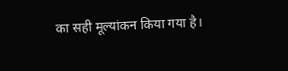का सही मूल्यांकन किया गया है।